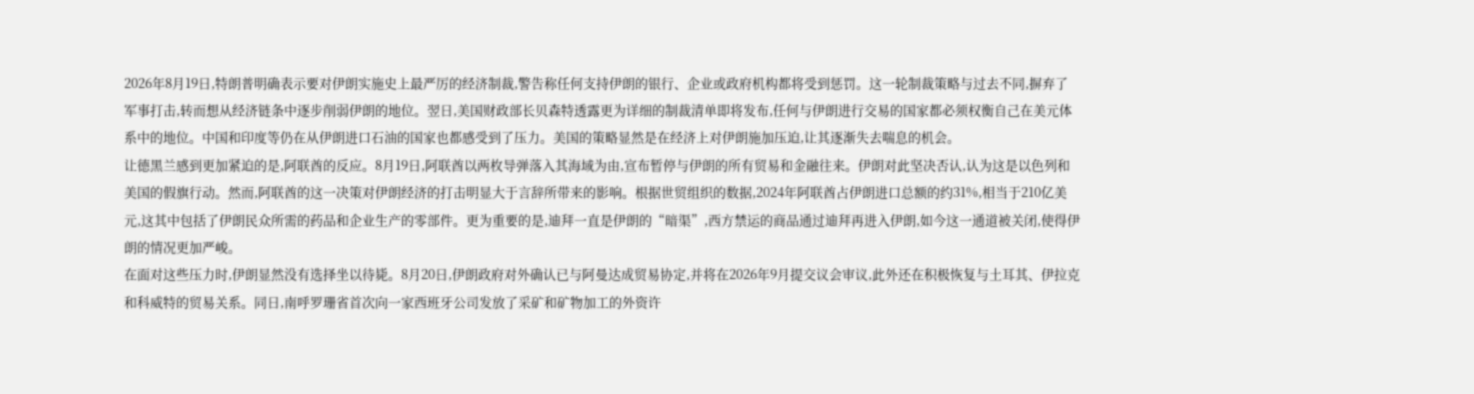2026年8月19日,特朗普明确表示要对伊朗实施史上最严厉的经济制裁,警告称任何支持伊朗的银行、企业或政府机构都将受到惩罚。这一轮制裁策略与过去不同,摒弃了军事打击,转而想从经济链条中逐步削弱伊朗的地位。翌日,美国财政部长贝森特透露更为详细的制裁清单即将发布,任何与伊朗进行交易的国家都必须权衡自己在美元体系中的地位。中国和印度等仍在从伊朗进口石油的国家也都感受到了压力。美国的策略显然是在经济上对伊朗施加压迫,让其逐渐失去喘息的机会。
让德黑兰感到更加紧迫的是,阿联酋的反应。8月19日,阿联酋以两枚导弹落入其海域为由,宣布暂停与伊朗的所有贸易和金融往来。伊朗对此坚决否认,认为这是以色列和美国的假旗行动。然而,阿联酋的这一决策对伊朗经济的打击明显大于言辞所带来的影响。根据世贸组织的数据,2024年阿联酋占伊朗进口总额的约31%,相当于210亿美元,这其中包括了伊朗民众所需的药品和企业生产的零部件。更为重要的是,迪拜一直是伊朗的“暗渠”,西方禁运的商品通过迪拜再进入伊朗,如今这一通道被关闭,使得伊朗的情况更加严峻。
在面对这些压力时,伊朗显然没有选择坐以待毙。8月20日,伊朗政府对外确认已与阿曼达成贸易协定,并将在2026年9月提交议会审议,此外还在积极恢复与土耳其、伊拉克和科威特的贸易关系。同日,南呼罗珊省首次向一家西班牙公司发放了采矿和矿物加工的外资许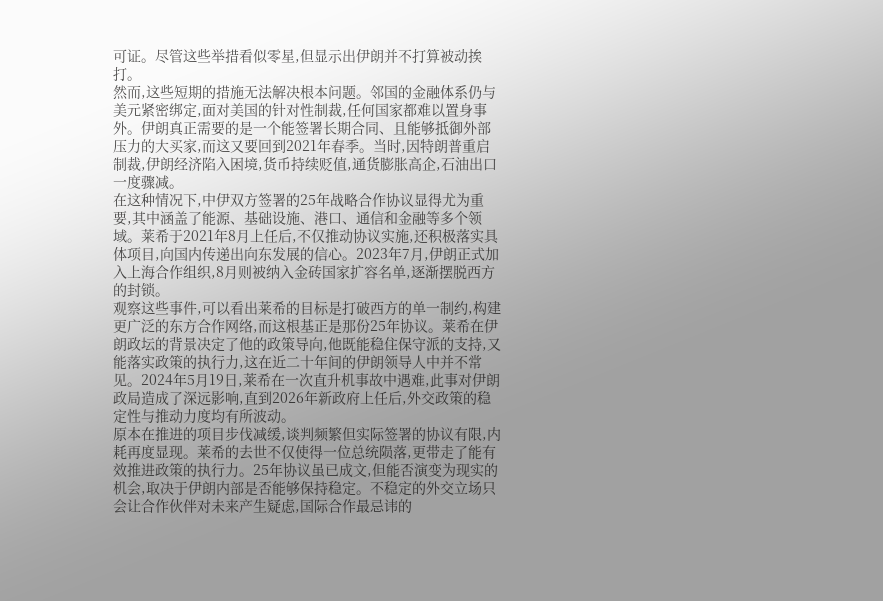可证。尽管这些举措看似零星,但显示出伊朗并不打算被动挨打。
然而,这些短期的措施无法解决根本问题。邻国的金融体系仍与美元紧密绑定,面对美国的针对性制裁,任何国家都难以置身事外。伊朗真正需要的是一个能签署长期合同、且能够抵御外部压力的大买家,而这又要回到2021年春季。当时,因特朗普重启制裁,伊朗经济陷入困境,货币持续贬值,通货膨胀高企,石油出口一度骤减。
在这种情况下,中伊双方签署的25年战略合作协议显得尤为重要,其中涵盖了能源、基础设施、港口、通信和金融等多个领域。莱希于2021年8月上任后,不仅推动协议实施,还积极落实具体项目,向国内传递出向东发展的信心。2023年7月,伊朗正式加入上海合作组织,8月则被纳入金砖国家扩容名单,逐渐摆脱西方的封锁。
观察这些事件,可以看出莱希的目标是打破西方的单一制约,构建更广泛的东方合作网络,而这根基正是那份25年协议。莱希在伊朗政坛的背景决定了他的政策导向,他既能稳住保守派的支持,又能落实政策的执行力,这在近二十年间的伊朗领导人中并不常见。2024年5月19日,莱希在一次直升机事故中遇难,此事对伊朗政局造成了深远影响,直到2026年新政府上任后,外交政策的稳定性与推动力度均有所波动。
原本在推进的项目步伐减缓,谈判频繁但实际签署的协议有限,内耗再度显现。莱希的去世不仅使得一位总统陨落,更带走了能有效推进政策的执行力。25年协议虽已成文,但能否演变为现实的机会,取决于伊朗内部是否能够保持稳定。不稳定的外交立场只会让合作伙伴对未来产生疑虑,国际合作最忌讳的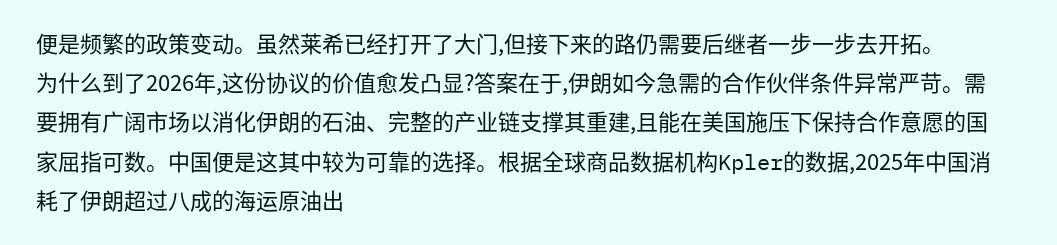便是频繁的政策变动。虽然莱希已经打开了大门,但接下来的路仍需要后继者一步一步去开拓。
为什么到了2026年,这份协议的价值愈发凸显?答案在于,伊朗如今急需的合作伙伴条件异常严苛。需要拥有广阔市场以消化伊朗的石油、完整的产业链支撑其重建,且能在美国施压下保持合作意愿的国家屈指可数。中国便是这其中较为可靠的选择。根据全球商品数据机构Kpler的数据,2025年中国消耗了伊朗超过八成的海运原油出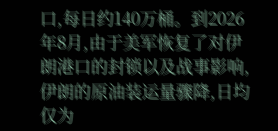口,每日约140万桶。到2026年8月,由于美军恢复了对伊朗港口的封锁以及战事影响,伊朗的原油装运量骤降,日均仅为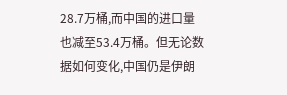28.7万桶,而中国的进口量也减至53.4万桶。但无论数据如何变化,中国仍是伊朗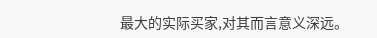最大的实际买家,对其而言意义深远。